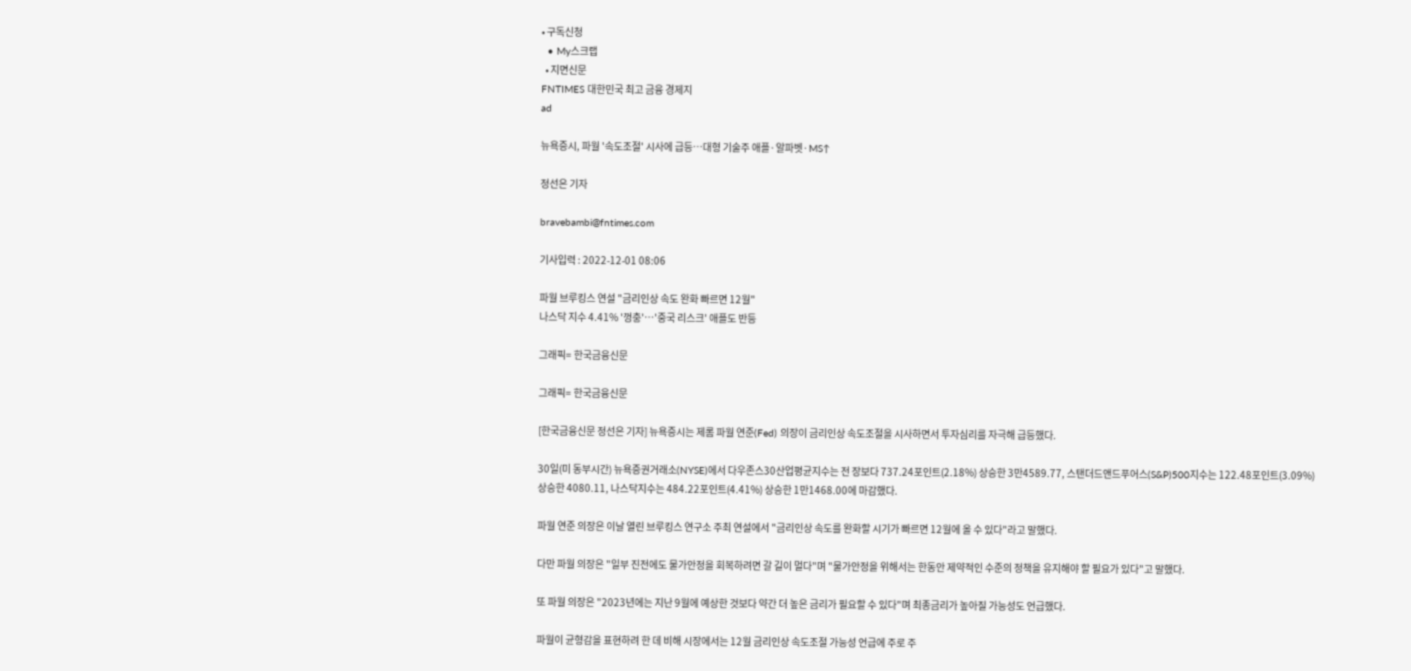• 구독신청
  • My스크랩
  • 지면신문
FNTIMES 대한민국 최고 금융 경제지
ad

뉴욕증시, 파월 '속도조절' 시사에 급등…대형 기술주 애플·알파벳·MS↑

정선은 기자

bravebambi@fntimes.com

기사입력 : 2022-12-01 08:06

파월 브루킹스 연설 "금리인상 속도 완화 빠르면 12월"
나스닥 지수 4.41% '껑충'…'중국 리스크' 애플도 반등

그래픽= 한국금융신문

그래픽= 한국금융신문

[한국금융신문 정선은 기자] 뉴욕증시는 제롬 파월 연준(Fed) 의장이 금리인상 속도조절을 시사하면서 투자심리를 자극해 급등했다.

30일(미 동부시간) 뉴욕증권거래소(NYSE)에서 다우존스30산업평균지수는 전 장보다 737.24포인트(2.18%) 상승한 3만4589.77, 스탠더드앤드푸어스(S&P)500지수는 122.48포인트(3.09%) 상승한 4080.11, 나스닥지수는 484.22포인트(4.41%) 상승한 1만1468.00에 마감했다.

파월 연준 의장은 이날 열린 브루킹스 연구소 주최 연설에서 "금리인상 속도를 완화할 시기가 빠르면 12월에 올 수 있다"라고 말했다.

다만 파월 의장은 "일부 진전에도 물가안정을 회복하려면 갈 길이 멀다"며 "물가안정을 위해서는 한동안 제약적인 수준의 정책을 유지해야 할 필요가 있다"고 말했다.

또 파월 의장은 "2023년에는 지난 9월에 예상한 것보다 약간 더 높은 금리가 필요할 수 있다"며 최종금리가 높아질 가능성도 언급했다.

파월이 균형감을 표현하려 한 데 비해 시장에서는 12월 금리인상 속도조절 가능성 언급에 주로 주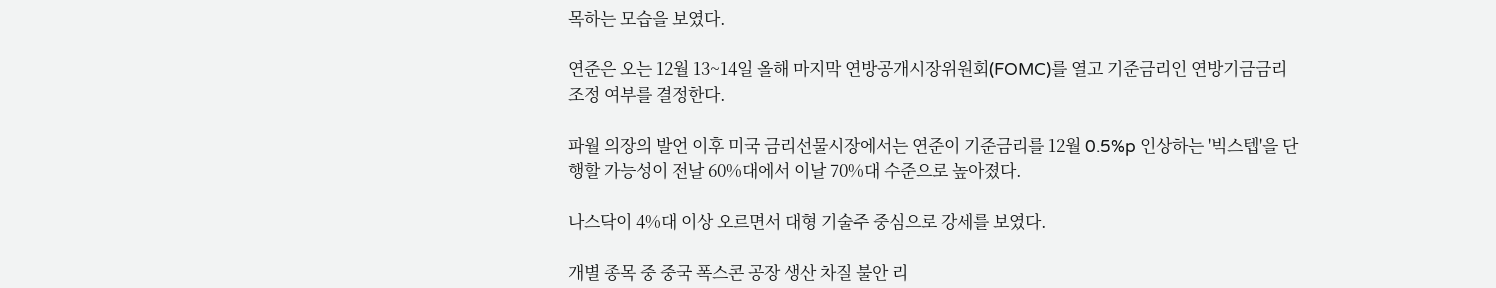목하는 모습을 보였다.

연준은 오는 12월 13~14일 올해 마지막 연방공개시장위원회(FOMC)를 열고 기준금리인 연방기금금리 조정 여부를 결정한다.

파월 의장의 발언 이후 미국 금리선물시장에서는 연준이 기준금리를 12월 0.5%p 인상하는 '빅스텝'을 단행할 가능성이 전날 60%대에서 이날 70%대 수준으로 높아졌다.

나스닥이 4%대 이상 오르면서 대형 기술주 중심으로 강세를 보였다.

개별 종목 중 중국 폭스콘 공장 생산 차질 불안 리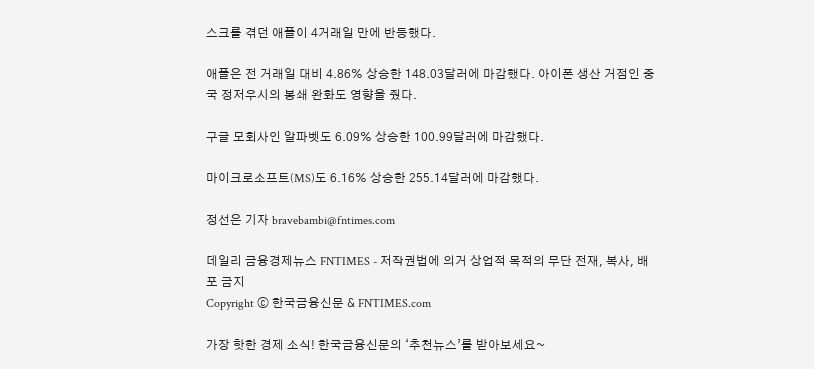스크를 겪던 애플이 4거래일 만에 반등했다.

애플은 전 거래일 대비 4.86% 상승한 148.03달러에 마감했다. 아이폰 생산 거점인 중국 정저우시의 봉쇄 완화도 영향을 줬다.

구글 모회사인 알파벳도 6.09% 상승한 100.99달러에 마감했다.

마이크로소프트(MS)도 6.16% 상승한 255.14달러에 마감했다.

정선은 기자 bravebambi@fntimes.com

데일리 금융경제뉴스 FNTIMES - 저작권법에 의거 상업적 목적의 무단 전재, 복사, 배포 금지
Copyright ⓒ 한국금융신문 & FNTIMES.com

가장 핫한 경제 소식! 한국금융신문의 ‘추천뉴스’를 받아보세요~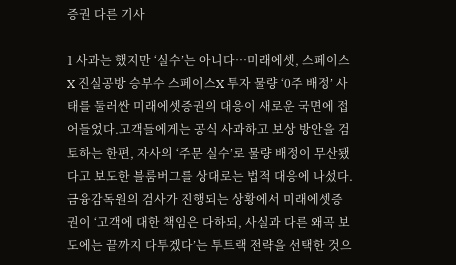증권 다른 기사

1 사과는 했지만 ‘실수’는 아니다…미래에셋, 스페이스X 진실공방 승부수 스페이스X 투자 물량 ‘0주 배정’ 사태를 둘러싼 미래에셋증권의 대응이 새로운 국면에 접어들었다.고객들에게는 공식 사과하고 보상 방안을 검토하는 한편, 자사의 ‘주문 실수’로 물량 배정이 무산됐다고 보도한 블룸버그를 상대로는 법적 대응에 나섰다.금융감독원의 검사가 진행되는 상황에서 미래에셋증권이 ‘고객에 대한 책임은 다하되, 사실과 다른 왜곡 보도에는 끝까지 다투겠다’는 투트랙 전략을 선택한 것으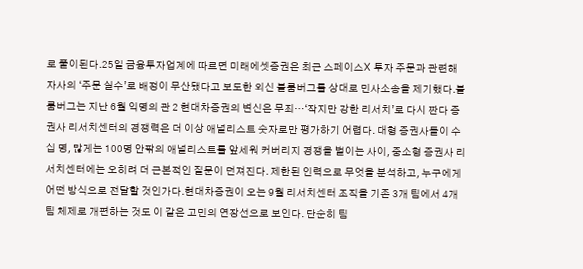로 풀이된다.25일 금융투자업계에 따르면 미래에셋증권은 최근 스페이스X 투자 주문과 관련해 자사의 ‘주문 실수’로 배정이 무산됐다고 보도한 외신 블룸버그를 상대로 민사소송을 제기했다.블룸버그는 지난 6월 익명의 관 2 현대차증권의 변신은 무죄…‘작지만 강한 리서치’로 다시 짠다 증권사 리서치센터의 경쟁력은 더 이상 애널리스트 숫자로만 평가하기 어렵다. 대형 증권사들이 수십 명, 많게는 100명 안팎의 애널리스트를 앞세워 커버리지 경쟁을 벌이는 사이, 중소형 증권사 리서치센터에는 오히려 더 근본적인 질문이 던져진다. 제한된 인력으로 무엇을 분석하고, 누구에게 어떤 방식으로 전달할 것인가다.현대차증권이 오는 9월 리서치센터 조직을 기존 3개 팀에서 4개 팀 체제로 개편하는 것도 이 같은 고민의 연장선으로 보인다. 단순히 팀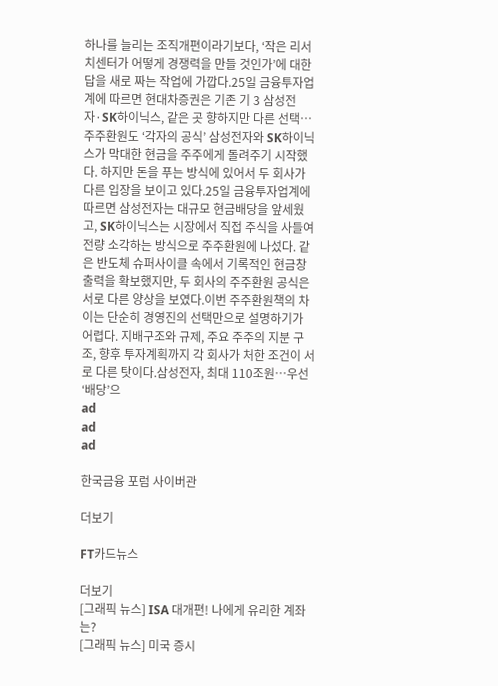하나를 늘리는 조직개편이라기보다, ‘작은 리서치센터가 어떻게 경쟁력을 만들 것인가’에 대한 답을 새로 짜는 작업에 가깝다.25일 금융투자업계에 따르면 현대차증권은 기존 기 3 삼성전자·SK하이닉스, 같은 곳 향하지만 다른 선택…주주환원도 ‘각자의 공식’ 삼성전자와 SK하이닉스가 막대한 현금을 주주에게 돌려주기 시작했다. 하지만 돈을 푸는 방식에 있어서 두 회사가 다른 입장을 보이고 있다.25일 금융투자업계에 따르면 삼성전자는 대규모 현금배당을 앞세웠고, SK하이닉스는 시장에서 직접 주식을 사들여 전량 소각하는 방식으로 주주환원에 나섰다. 같은 반도체 슈퍼사이클 속에서 기록적인 현금창출력을 확보했지만, 두 회사의 주주환원 공식은 서로 다른 양상을 보였다.이번 주주환원책의 차이는 단순히 경영진의 선택만으로 설명하기가 어렵다. 지배구조와 규제, 주요 주주의 지분 구조, 향후 투자계획까지 각 회사가 처한 조건이 서로 다른 탓이다.삼성전자, 최대 110조원…우선 ‘배당’으
ad
ad
ad

한국금융 포럼 사이버관

더보기

FT카드뉴스

더보기
[그래픽 뉴스] ISA 대개편! 나에게 유리한 계좌는?
[그래픽 뉴스] 미국 증시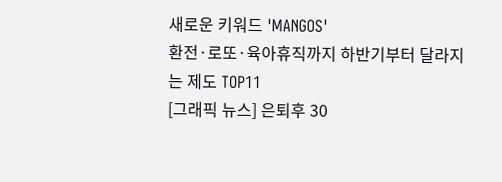새로운 키워드 'MANGOS'
환전·로또·육아휴직까지 하반기부터 달라지는 제도 TOP11
[그래픽 뉴스] 은퇴후 30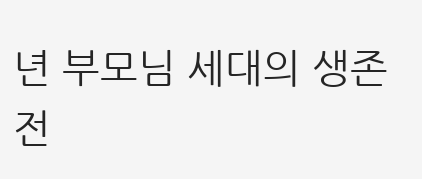년 부모님 세대의 생존전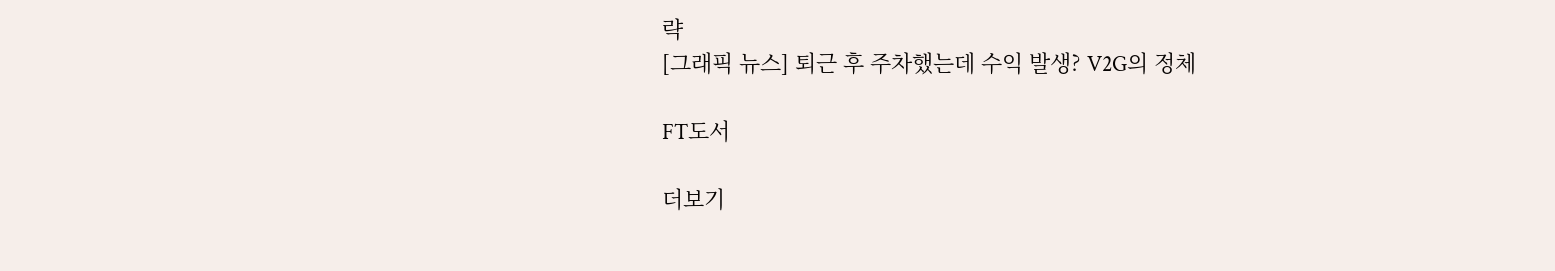략
[그래픽 뉴스] 퇴근 후 주차했는데 수익 발생? V2G의 정체

FT도서

더보기